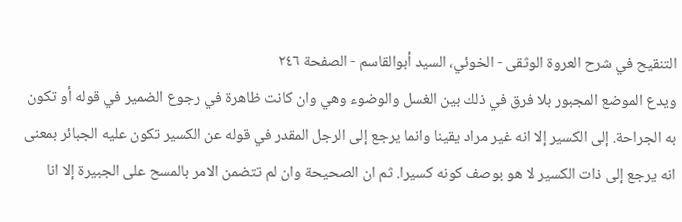التنقيح في شرح العروة الوثقى - الخوئي، السيد أبوالقاسم - الصفحة ٢٤٦
ويدع الموضع المجبور بلا فرق في ذلك بين الغسل والوضوء وهي وان كانت ظاهرة في رجوع الضمير في قوله أو تكون به الجراحة. إلى الكسير إلا انه غير مراد يقينا وانما يرجع إلى الرجل المقدر في قوله عن الكسير تكون عليه الجبائر بمعنى انه يرجع إلى ذات الكسير لا هو بوصف كونه كسيرا. ثم ان الصحيحة وان لم تتضمن الامر بالمسح على الجبيرة إلا انا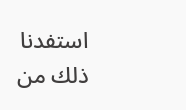استفدنا ذلك من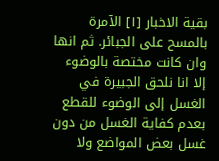بقية الاخبار [١] الآمرة بالمسح على الجبائر. ثم انها وان كانت مختصة بالوضوء إلا انا نلحق الجبيرة في الغسل إلى الوضوء للقطع بعدم كفاية الغسل من دون غسل بعض المواضع ولا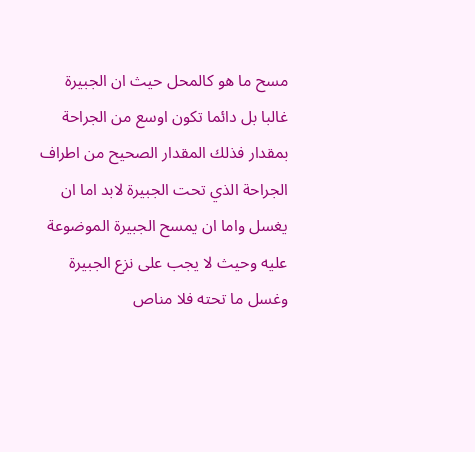مسح ما هو كالمحل حيث ان الجبيرة غالبا بل دائما تكون اوسع من الجراحة بمقدار فذلك المقدار الصحيح من اطراف الجراحة الذي تحت الجبيرة لابد اما ان يغسل واما ان يمسح الجبيرة الموضوعة عليه وحيث لا يجب على نزع الجبيرة وغسل ما تحته فلا مناص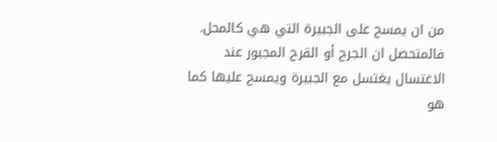من ان يمسح على الجبيرة التي هي كالمحل. فالمتحصل ان الجرح أو القرح المجبور عند الاغتسال يغتسل مع الجبيرة ويمسح عليها كما هو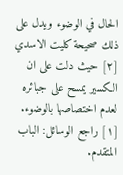الحال في الوضوء ويدل على ذلك صحيحة كليت الاسدي [٢] حيث دلت على ان الكسير يمسح على جبائره لعدم اختصاصها بالوضوء.
[١] راجع الوسائل: الباب المتقدم.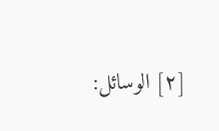[٢] الوسائل: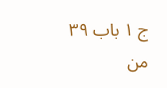ج ١ باب ٣٩ من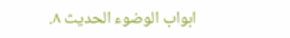ابواب الوضوء الحديث ٨.